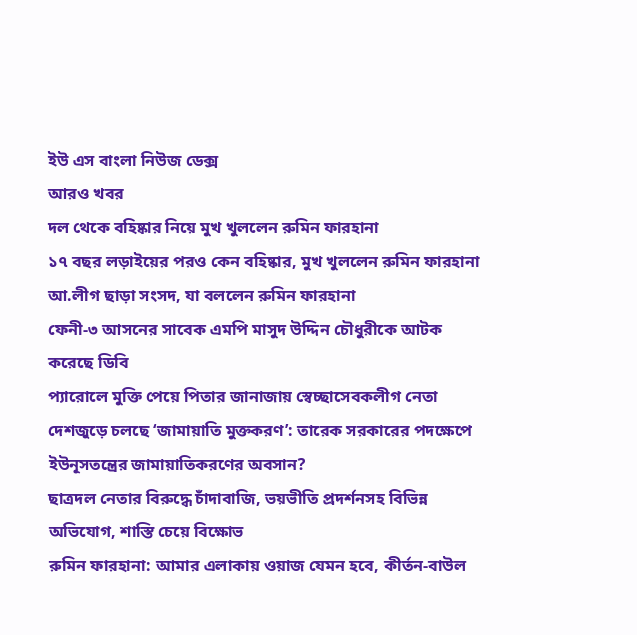ইউ এস বাংলা নিউজ ডেক্স
আরও খবর
দল থেকে বহিষ্কার নিয়ে মুখ খুললেন রুমিন ফারহানা
১৭ বছর লড়াইয়ের পরও কেন বহিষ্কার, মুখ খুললেন রুমিন ফারহানা
আ.লীগ ছাড়া সংসদ, যা বললেন রুমিন ফারহানা
ফেনী-৩ আসনের সাবেক এমপি মাসুদ উদ্দিন চৌধুরীকে আটক করেছে ডিবি
প্যারোলে মুক্তি পেয়ে পিতার জানাজায় স্বেচ্ছাসেবকলীগ নেতা
দেশজুড়ে চলছে ‘জামায়াতি মুক্তকরণ’: তারেক সরকারের পদক্ষেপে ইউনূসতন্ত্রের জামায়াতিকরণের অবসান?
ছাত্রদল নেতার বিরুদ্ধে চাঁদাবাজি, ভয়ভীতি প্রদর্শনসহ বিভিন্ন অভিযোগ, শাস্তি চেয়ে বিক্ষোভ
রুমিন ফারহানা: আমার এলাকায় ওয়াজ যেমন হবে, কীর্তন-বাউল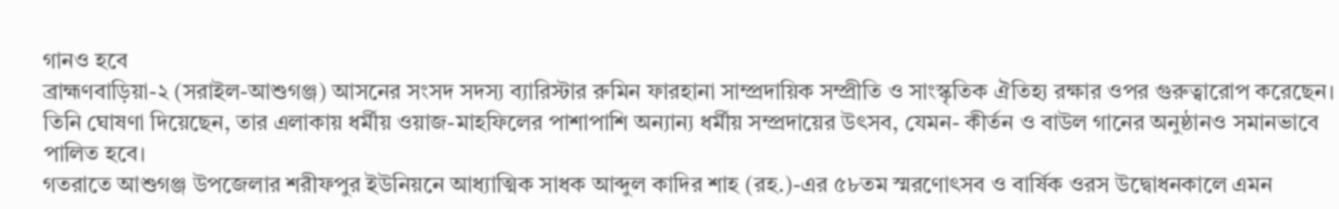গানও হবে
ব্রাহ্মণবাড়িয়া-২ (সরাইল-আশুগঞ্জ) আসনের সংসদ সদস্য ব্যারিস্টার রুমিন ফারহানা সাম্প্রদায়িক সম্প্রীতি ও সাংস্কৃতিক ঐতিহ্য রক্ষার ওপর গুরুত্বারোপ করেছেন।
তিনি ঘোষণা দিয়েছেন, তার এলাকায় ধর্মীয় ওয়াজ-মাহফিলের পাশাপাশি অন্যান্য ধর্মীয় সম্প্রদায়ের উৎসব, যেমন- কীর্তন ও বাউল গানের অনুষ্ঠানও সমানভাবে পালিত হবে।
গতরাতে আশুগঞ্জ উপজেলার শরীফপুর ইউনিয়নে আধ্যাত্মিক সাধক আব্দুল কাদির শাহ (রহ.)-এর ৫৮তম স্মরণোৎসব ও বার্ষিক ওরস উদ্বোধনকালে এমন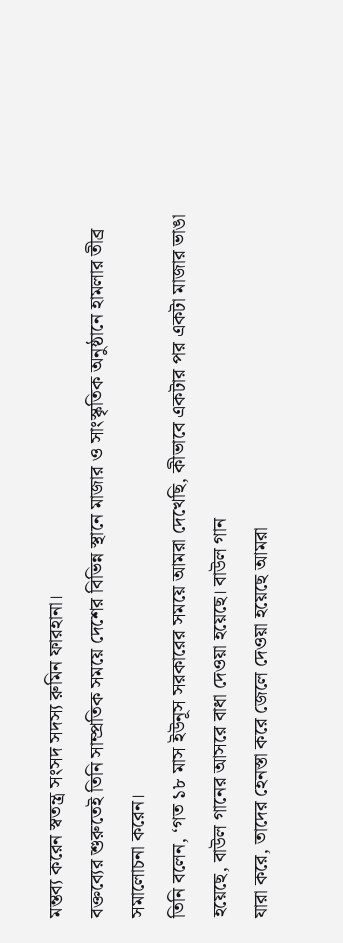মন্তব্য করেন স্বতন্ত্র সংসদ সদস্য রুমিন ফারহানা।
বক্তব্যের শুরুতেই তিনি সাম্প্রতিক সময়ে দেশের বিভিন্ন স্থানে মাজার ও সাংস্কৃতিক অনুষ্ঠানে হামলার তীব্র সমালোচনা করেন।
তিনি বলেন, ‘গত ১৮ মাস ইউনূস সরকারের সময়ে আমরা দেখেছি, কীভাবে একটার পর একটা মাজার ভাঙা হয়েছে, বাউল গানের আসরে বাধা দেওয়া হয়েছে। বাউল গান
যারা করে, তাদের হেনস্তা করে জেলে দেওয়া হয়েছে আমরা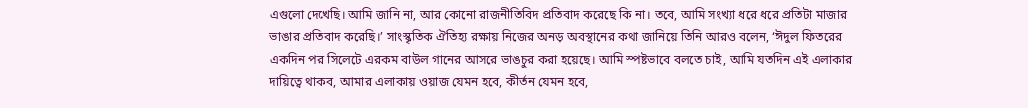এগুলো দেখেছি। আমি জানি না, আর কোনো রাজনীতিবিদ প্রতিবাদ করেছে কি না। তবে, আমি সংখ্যা ধরে ধরে প্রতিটা মাজার ভাঙার প্রতিবাদ করেছি।’ সাংস্কৃতিক ঐতিহ্য রক্ষায় নিজের অনড় অবস্থানের কথা জানিয়ে তিনি আরও বলেন, ‘ঈদুল ফিতরের একদিন পর সিলেটে এরকম বাউল গানের আসরে ভাঙচুর করা হয়েছে। আমি স্পষ্টভাবে বলতে চাই, আমি যতদিন এই এলাকার দায়িত্বে থাকব, আমার এলাকায় ওয়াজ যেমন হবে, কীর্তন যেমন হবে,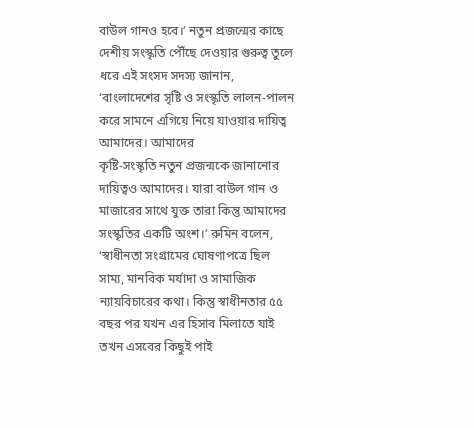বাউল গানও হবে।’ নতুন প্রজন্মের কাছে দেশীয় সংস্কৃতি পৌঁছে দেওয়ার গুরুত্ব তুলে ধরে এই সংসদ সদস্য জানান, ‘বাংলাদেশের সৃষ্টি ও সংস্কৃতি লালন-পালন করে সামনে এগিয়ে নিয়ে যাওয়ার দায়িত্ব আমাদের। আমাদের
কৃষ্টি-সংস্কৃতি নতুন প্রজন্মকে জানানোর দায়িত্বও আমাদের। যারা বাউল গান ও মাজারের সাথে যুক্ত তারা কিন্তু আমাদের সংস্কৃতির একটি অংশ।’ রুমিন বলেন, ‘স্বাধীনতা সংগ্রামের ঘোষণাপত্রে ছিল সাম্য, মানবিক মর্যাদা ও সামাজিক ন্যায়বিচারের কথা। কিন্তু স্বাধীনতার ৫৫ বছর পর যখন এর হিসাব মিলাতে যাই তখন এসবের কিছুই পাই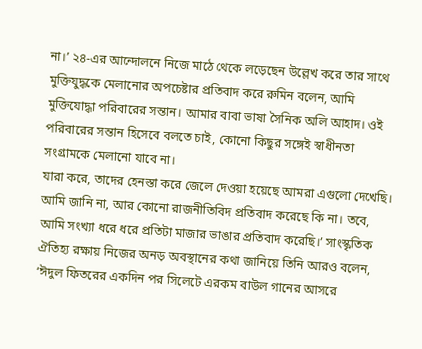না।’ ২৪-এর আন্দোলনে নিজে মাঠে থেকে লড়েছেন উল্লেখ করে তার সাথে মুক্তিযুদ্ধকে মেলানোর অপচেষ্টার প্রতিবাদ করে রুমিন বলেন, আমি মুক্তিযোদ্ধা পরিবারের সন্তান। আমার বাবা ভাষা সৈনিক অলি আহাদ। ওই পরিবারের সন্তান হিসেবে বলতে চাই, কোনো কিছুর সঙ্গেই স্বাধীনতা সংগ্রামকে মেলানো যাবে না।
যারা করে, তাদের হেনস্তা করে জেলে দেওয়া হয়েছে আমরা এগুলো দেখেছি। আমি জানি না, আর কোনো রাজনীতিবিদ প্রতিবাদ করেছে কি না। তবে, আমি সংখ্যা ধরে ধরে প্রতিটা মাজার ভাঙার প্রতিবাদ করেছি।’ সাংস্কৃতিক ঐতিহ্য রক্ষায় নিজের অনড় অবস্থানের কথা জানিয়ে তিনি আরও বলেন, ‘ঈদুল ফিতরের একদিন পর সিলেটে এরকম বাউল গানের আসরে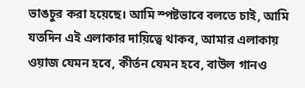ভাঙচুর করা হয়েছে। আমি স্পষ্টভাবে বলতে চাই, আমি যতদিন এই এলাকার দায়িত্বে থাকব, আমার এলাকায় ওয়াজ যেমন হবে, কীর্তন যেমন হবে, বাউল গানও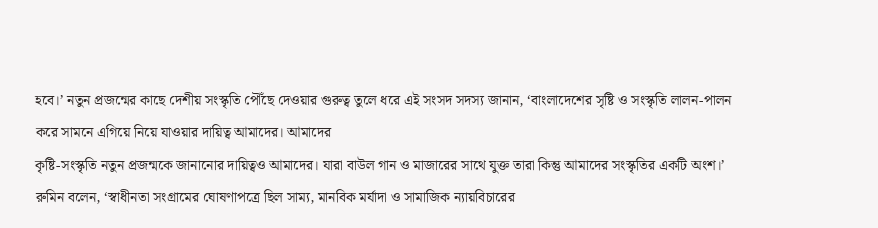হবে।’ নতুন প্রজন্মের কাছে দেশীয় সংস্কৃতি পৌঁছে দেওয়ার গুরুত্ব তুলে ধরে এই সংসদ সদস্য জানান, ‘বাংলাদেশের সৃষ্টি ও সংস্কৃতি লালন-পালন করে সামনে এগিয়ে নিয়ে যাওয়ার দায়িত্ব আমাদের। আমাদের
কৃষ্টি-সংস্কৃতি নতুন প্রজন্মকে জানানোর দায়িত্বও আমাদের। যারা বাউল গান ও মাজারের সাথে যুক্ত তারা কিন্তু আমাদের সংস্কৃতির একটি অংশ।’ রুমিন বলেন, ‘স্বাধীনতা সংগ্রামের ঘোষণাপত্রে ছিল সাম্য, মানবিক মর্যাদা ও সামাজিক ন্যায়বিচারের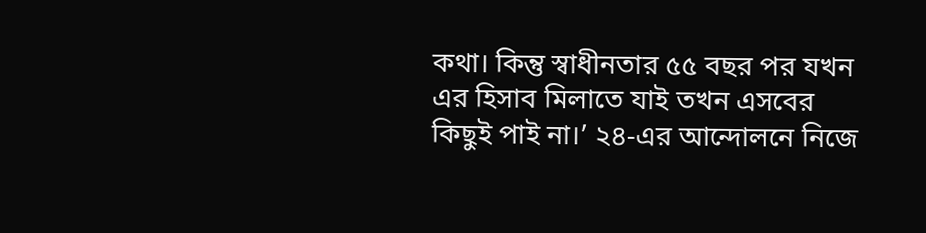কথা। কিন্তু স্বাধীনতার ৫৫ বছর পর যখন এর হিসাব মিলাতে যাই তখন এসবের কিছুই পাই না।’ ২৪-এর আন্দোলনে নিজে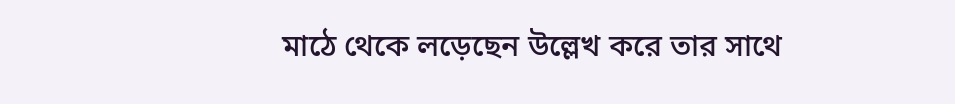মাঠে থেকে লড়েছেন উল্লেখ করে তার সাথে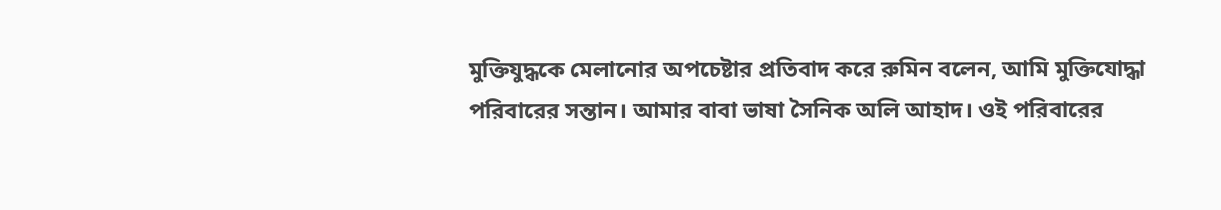মুক্তিযুদ্ধকে মেলানোর অপচেষ্টার প্রতিবাদ করে রুমিন বলেন, আমি মুক্তিযোদ্ধা পরিবারের সন্তান। আমার বাবা ভাষা সৈনিক অলি আহাদ। ওই পরিবারের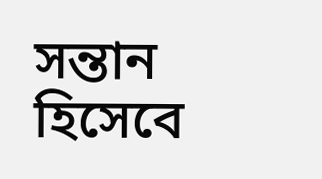সন্তান হিসেবে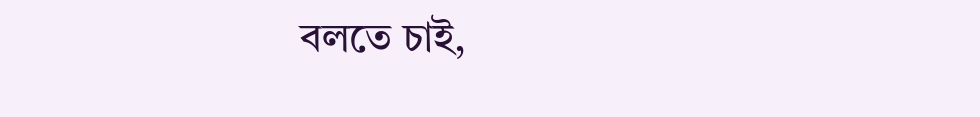বলতে চাই,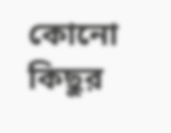কোনো কিছুর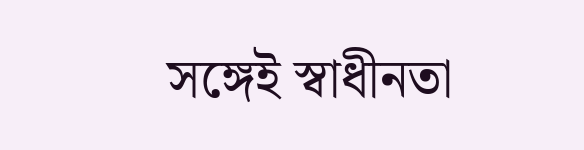সঙ্গেই স্বাধীনতা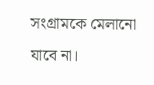সংগ্রামকে মেলানো যাবে না।